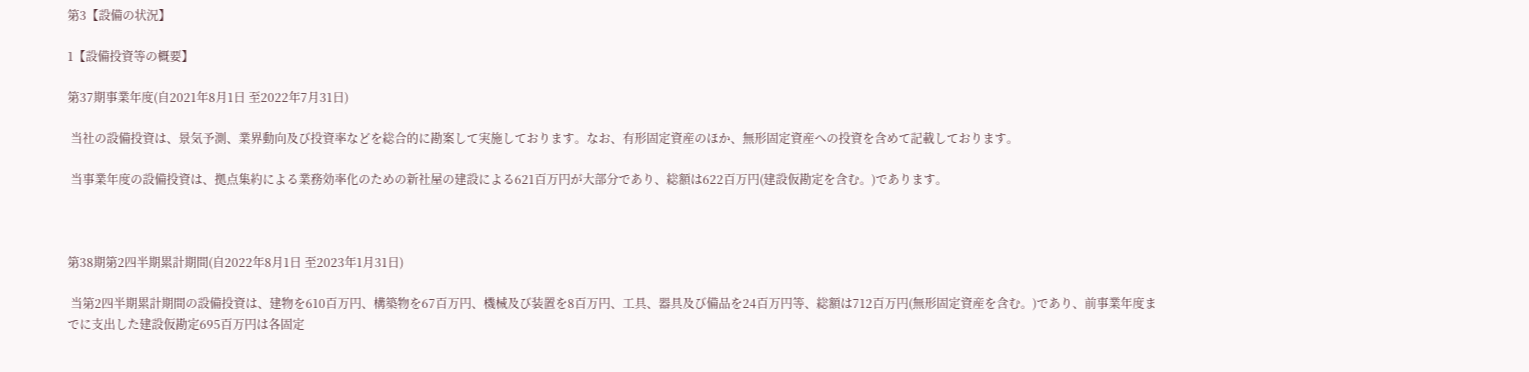第3【設備の状況】

1【設備投資等の概要】

第37期事業年度(自2021年8月1日 至2022年7月31日)

 当社の設備投資は、景気予測、業界動向及び投資率などを総合的に勘案して実施しております。なお、有形固定資産のほか、無形固定資産への投資を含めて記載しております。

 当事業年度の設備投資は、拠点集約による業務効率化のための新社屋の建設による621百万円が大部分であり、総額は622百万円(建設仮勘定を含む。)であります。



第38期第2四半期累計期間(自2022年8月1日 至2023年1月31日)

 当第2四半期累計期間の設備投資は、建物を610百万円、構築物を67百万円、機械及び装置を8百万円、工具、器具及び備品を24百万円等、総額は712百万円(無形固定資産を含む。)であり、前事業年度までに支出した建設仮勘定695百万円は各固定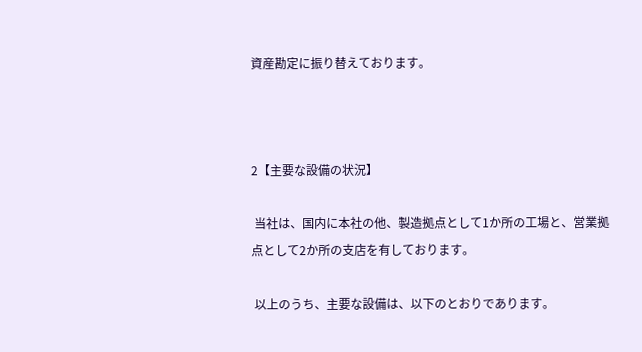資産勘定に振り替えております。



2【主要な設備の状況】

 当社は、国内に本社の他、製造拠点として1か所の工場と、営業拠点として2か所の支店を有しております。

 以上のうち、主要な設備は、以下のとおりであります。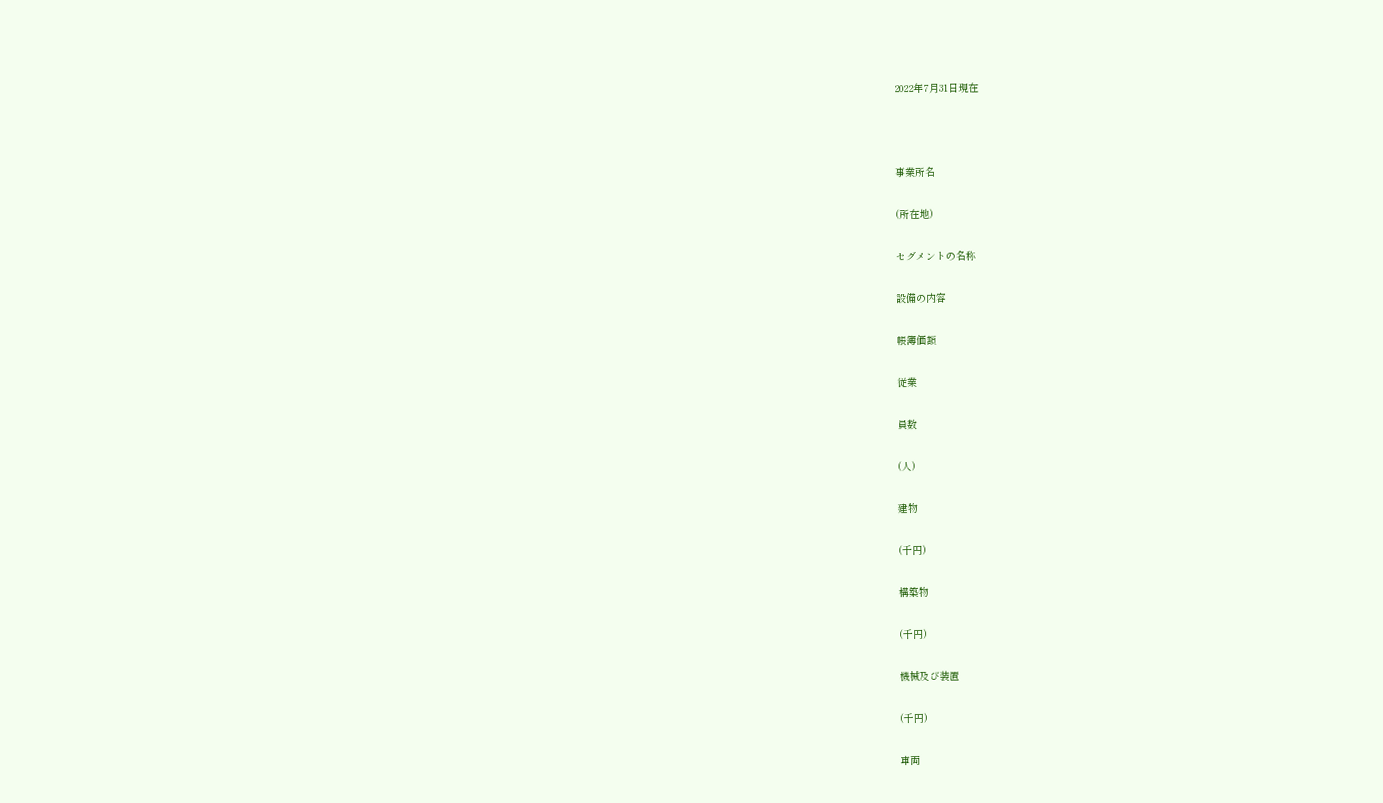2022年7月31日現在



事業所名

(所在地)

セグメントの名称

設備の内容

帳簿価額

従業

員数

(人)

建物

(千円)

構築物

(千円)

機械及び装置

(千円)

車両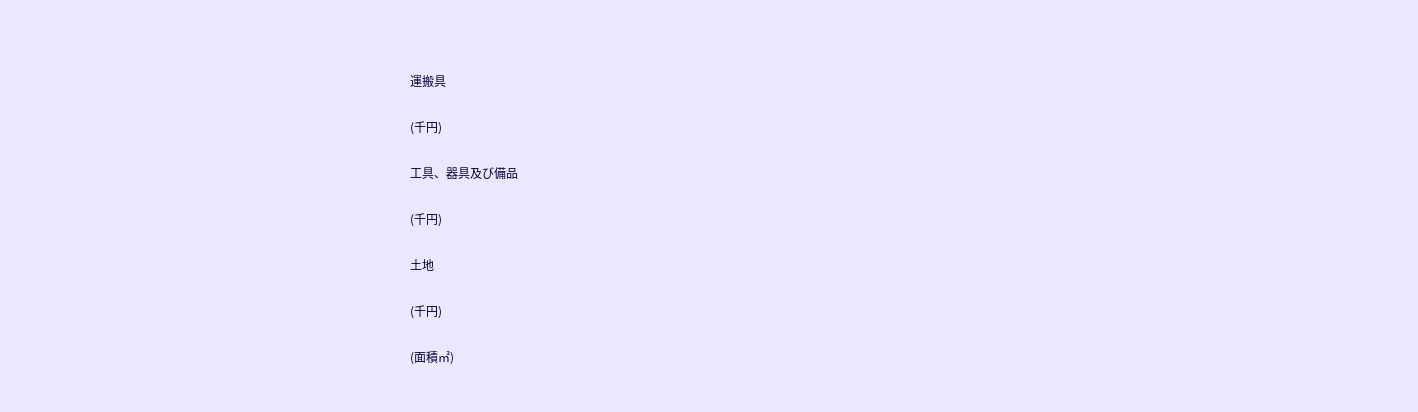運搬具

(千円)

工具、器具及び備品

(千円)

土地

(千円)

(面積㎡)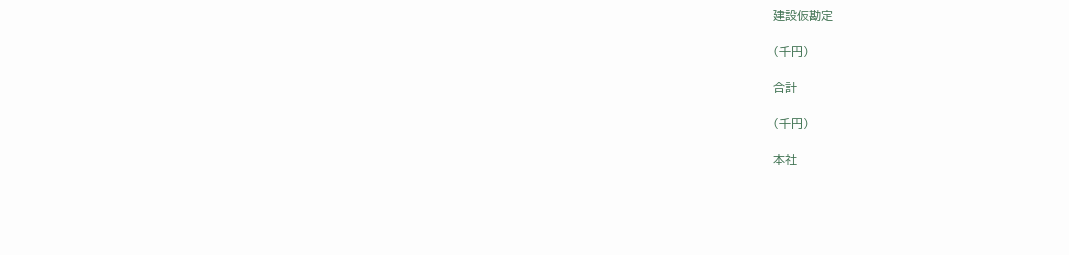建設仮勘定

(千円)

合計

(千円)

本社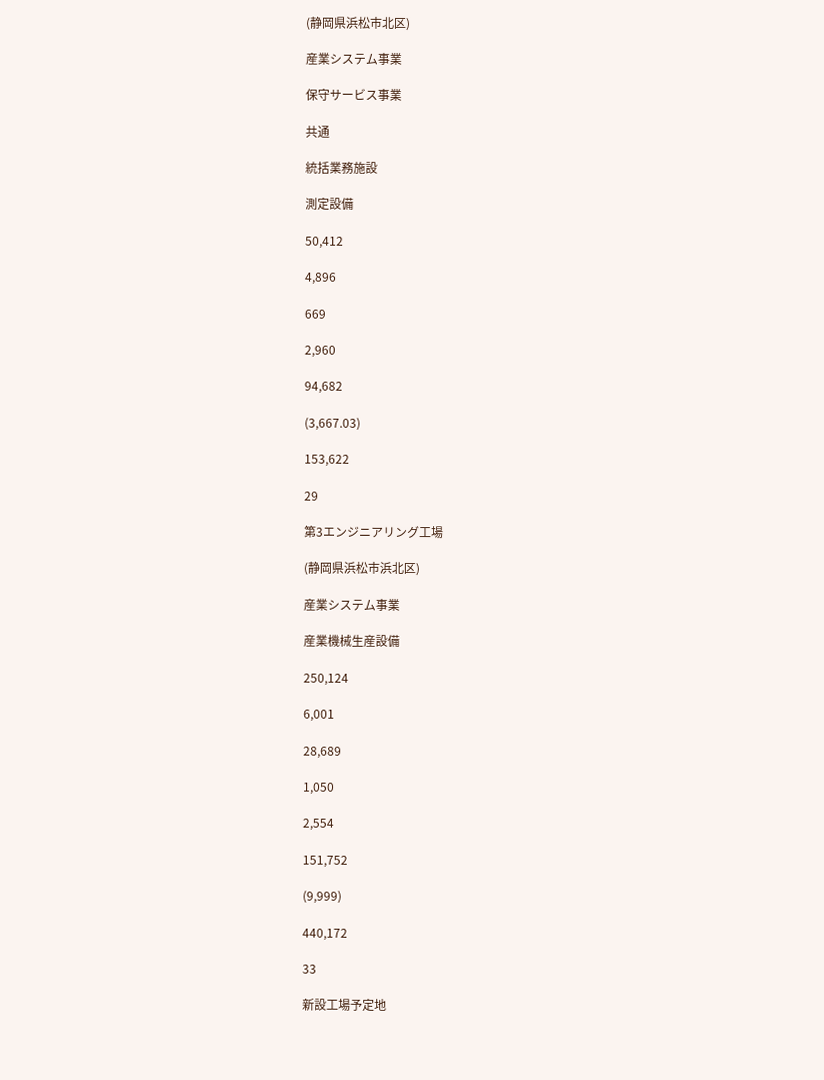(静岡県浜松市北区)

産業システム事業

保守サービス事業

共通

統括業務施設

測定設備

50,412

4,896

669

2,960

94,682

(3,667.03)

153,622

29

第3エンジニアリング工場

(静岡県浜松市浜北区)

産業システム事業

産業機械生産設備

250,124

6,001

28,689

1,050

2,554

151,752

(9,999)

440,172

33

新設工場予定地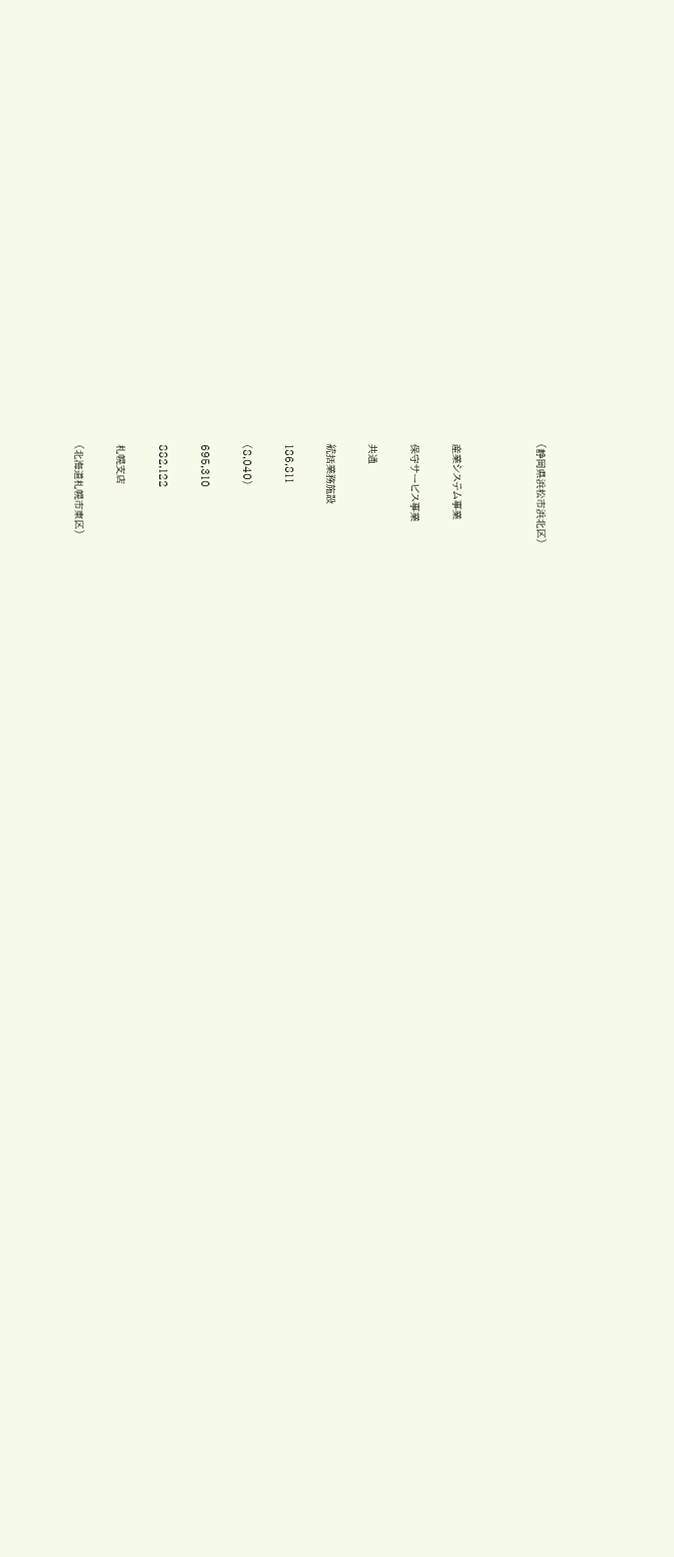(静岡県浜松市浜北区)



産業システム事業

保守サービス事業

共通

統括業務施設

186,811

(8,040)

695,310

882,122

札幌支店

(北海道札幌市東区)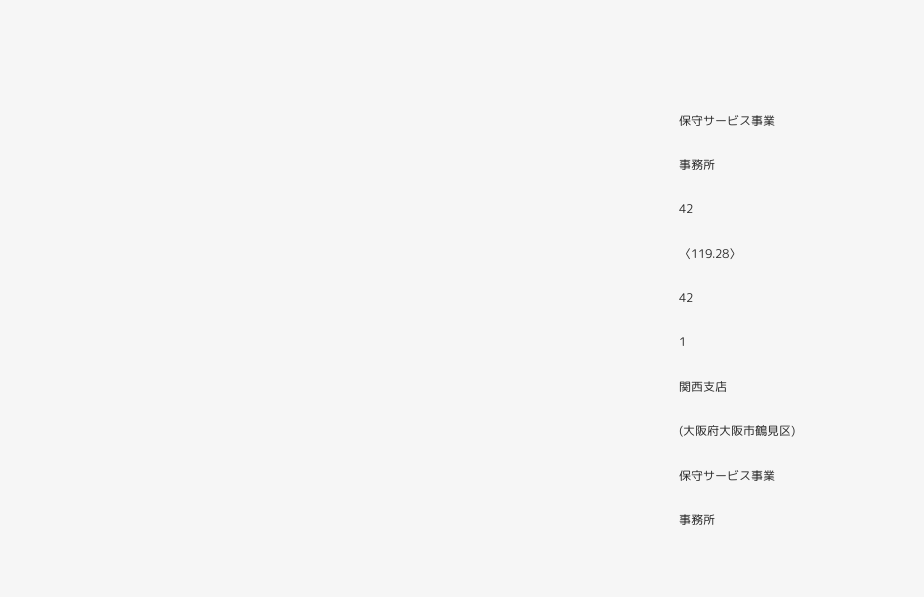保守サービス事業

事務所

42

〈119.28〉

42

1

関西支店

(大阪府大阪市鶴見区)

保守サービス事業

事務所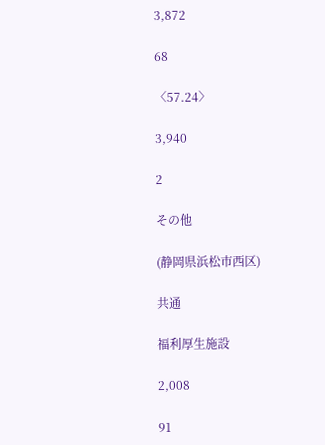3,872

68

〈57.24〉

3,940

2

その他

(静岡県浜松市西区)

共通

福利厚生施設

2,008

91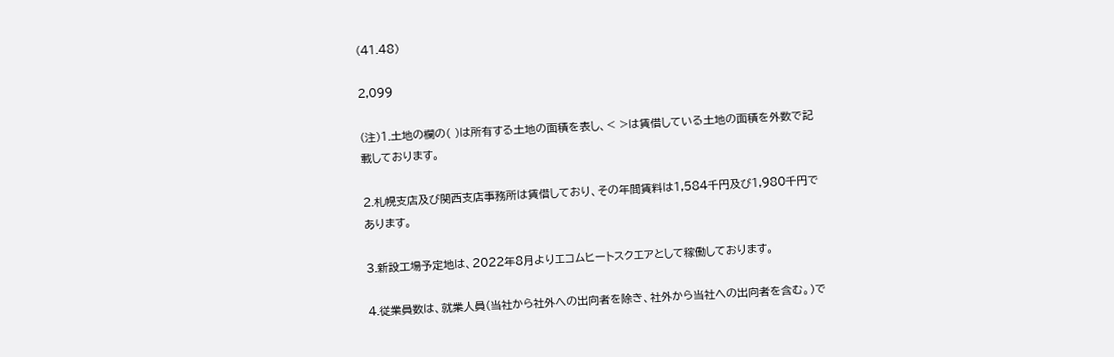(41.48)

2,099

(注)1.土地の欄の( )は所有する土地の面積を表し、< >は賃借している土地の面積を外数で記載しております。

2.札幌支店及び関西支店事務所は賃借しており、その年間賃料は1,584千円及び1,980千円であります。

3.新設工場予定地は、2022年8月よりエコムヒートスクエアとして稼働しております。

4.従業員数は、就業人員(当社から社外への出向者を除き、社外から当社への出向者を含む。)で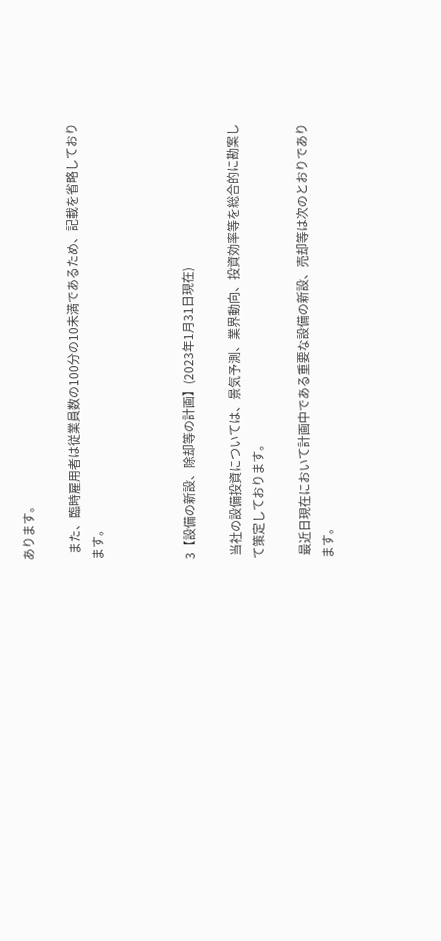あります。

  また、臨時雇用者は従業員数の100分の10未満であるため、記載を省略しております。



3【設備の新設、除却等の計画】(2023年1月31日現在)

 当社の設備投資については、景気予測、業界動向、投資効率等を総合的に勘案して策定しております。

 最近日現在において計画中である重要な設備の新設、売却等は次のとおりであります。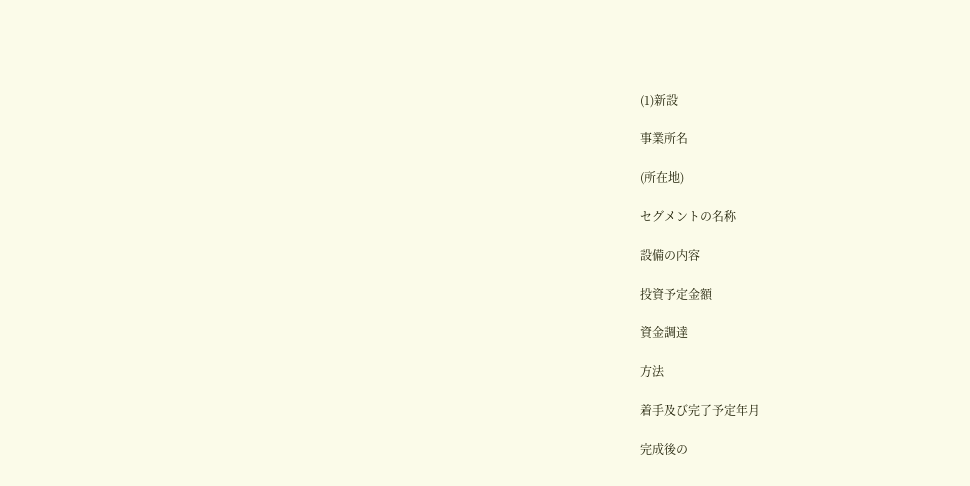(1)新設

事業所名

(所在地)

セグメントの名称

設備の内容

投資予定金額

資金調達

方法

着手及び完了予定年月

完成後の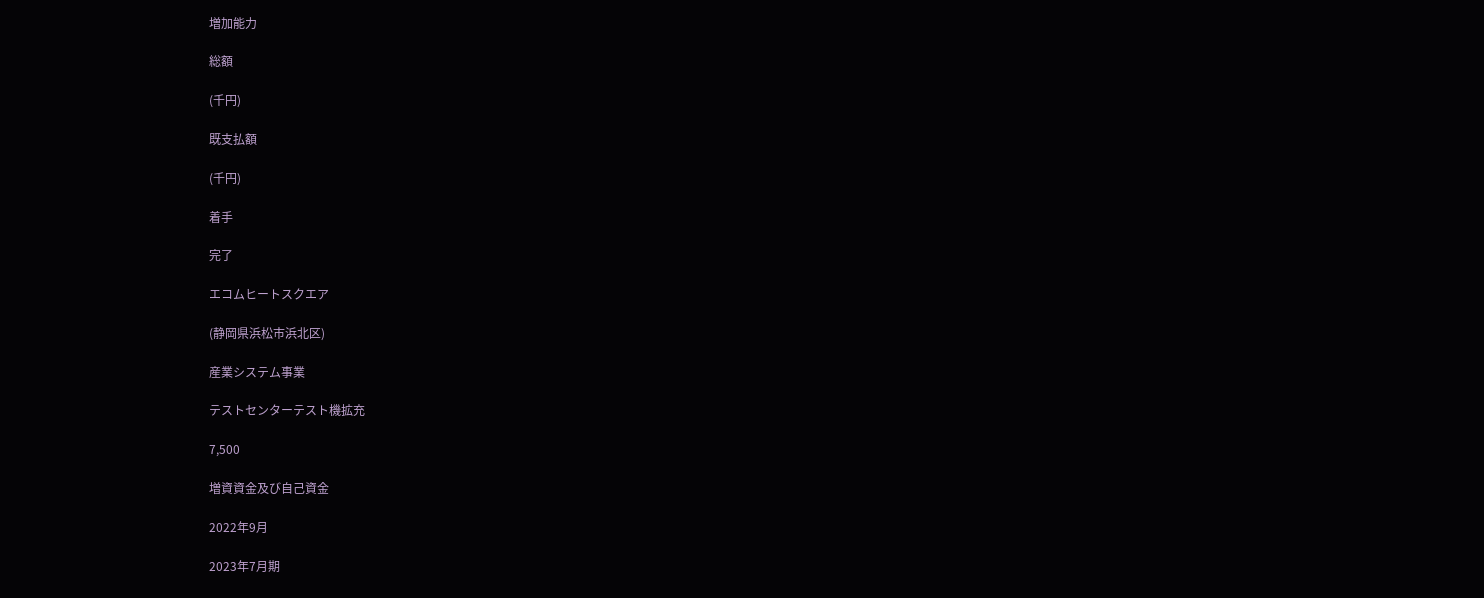増加能力

総額

(千円)

既支払額

(千円)

着手

完了

エコムヒートスクエア

(静岡県浜松市浜北区)

産業システム事業

テストセンターテスト機拡充

7,500

増資資金及び自己資金

2022年9月

2023年7月期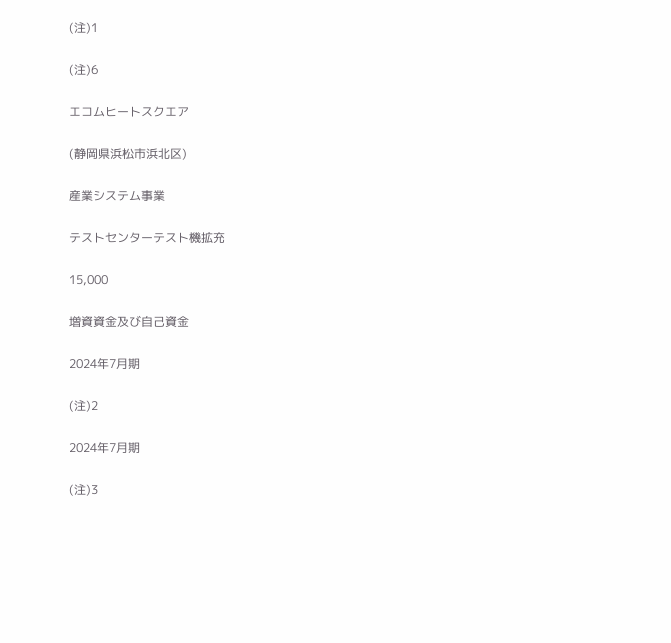(注)1

(注)6

エコムヒートスクエア

(静岡県浜松市浜北区)

産業システム事業

テストセンターテスト機拡充

15,000

増資資金及び自己資金

2024年7月期

(注)2

2024年7月期

(注)3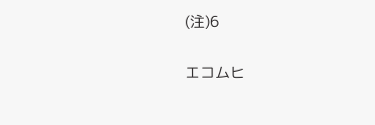(注)6

エコムヒ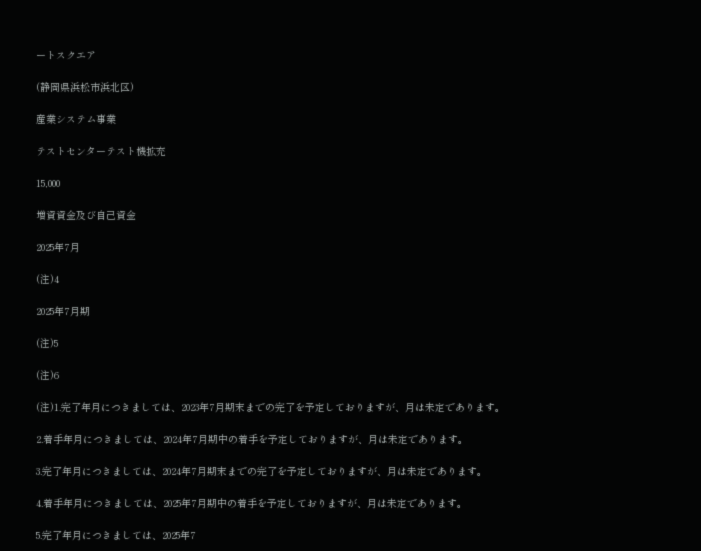ートスクエア

(静岡県浜松市浜北区)

産業システム事業

テストセンターテスト機拡充

15,000

増資資金及び自己資金

2025年7月

(注)4

2025年7月期

(注)5

(注)6

(注)1.完了年月につきましては、2023年7月期末までの完了を予定しておりますが、月は未定であります。

2.着手年月につきましては、2024年7月期中の着手を予定しておりますが、月は未定であります。

3.完了年月につきましては、2024年7月期末までの完了を予定しておりますが、月は未定であります。

4.着手年月につきましては、2025年7月期中の着手を予定しておりますが、月は未定であります。

5.完了年月につきましては、2025年7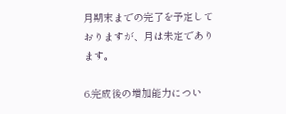月期末までの完了を予定しておりますが、月は未定であります。

6.完成後の増加能力につい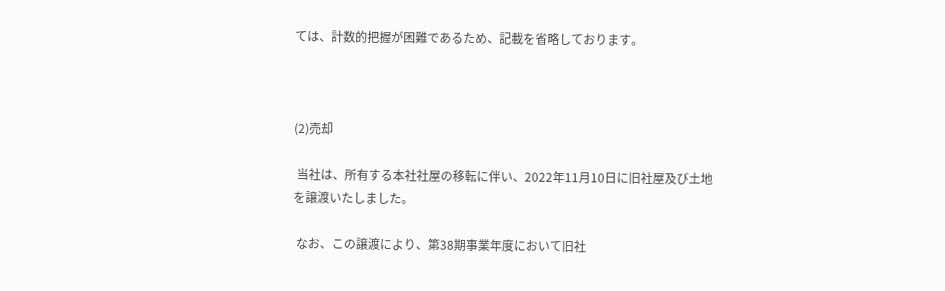ては、計数的把握が困難であるため、記載を省略しております。



(2)売却

 当社は、所有する本社社屋の移転に伴い、2022年11月10日に旧社屋及び土地を譲渡いたしました。

 なお、この譲渡により、第38期事業年度において旧社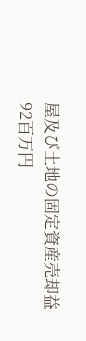屋及び土地の固定資産売却益92百万円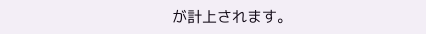が計上されます。